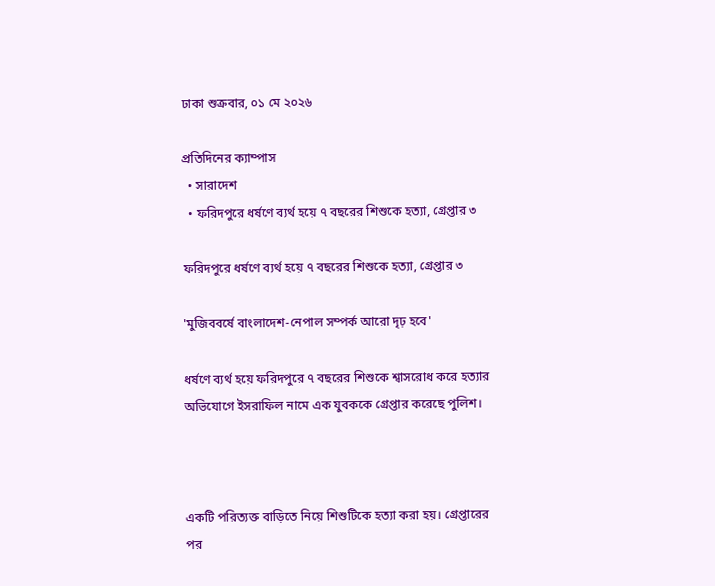ঢাকা শুক্রবার, ০১ মে ২০২৬

প্রতিদিনের ক্যাম্পাস
  • সারাদেশ
  • ফরিদপুরে ধর্ষণে ব্যর্থ হয়ে ৭ বছরের শিশুকে হত্যা, গ্রেপ্তার ৩

ফরিদপুরে ধর্ষণে ব্যর্থ হয়ে ৭ বছরের শিশুকে হত্যা, গ্রেপ্তার ৩

'মুজিববর্ষে বাংলাদেশ-নেপাল সম্পর্ক আরো দৃঢ় হবে'

ধর্ষণে ব্যর্থ হয়ে ফরিদপুরে ৭ বছরের শিশুকে শ্বাসরোধ করে হত্যার অভিযোগে ইসরাফিল নামে এক যুবককে গ্রেপ্তার করেছে পুলিশ।



একটি পরিত্যক্ত বাড়িতে নিয়ে শিশুটিকে হত্যা করা হয়। গ্রেপ্তারের পর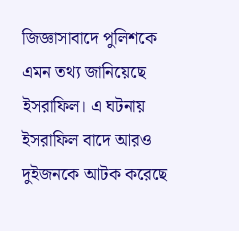জিজ্ঞাসাবাদে পুলিশকে এমন তথ্য জানিয়েছে ইসরাফিল। এ ঘটনায় ইসরাফিল বাদে আরও দুইজনকে আটক করেছে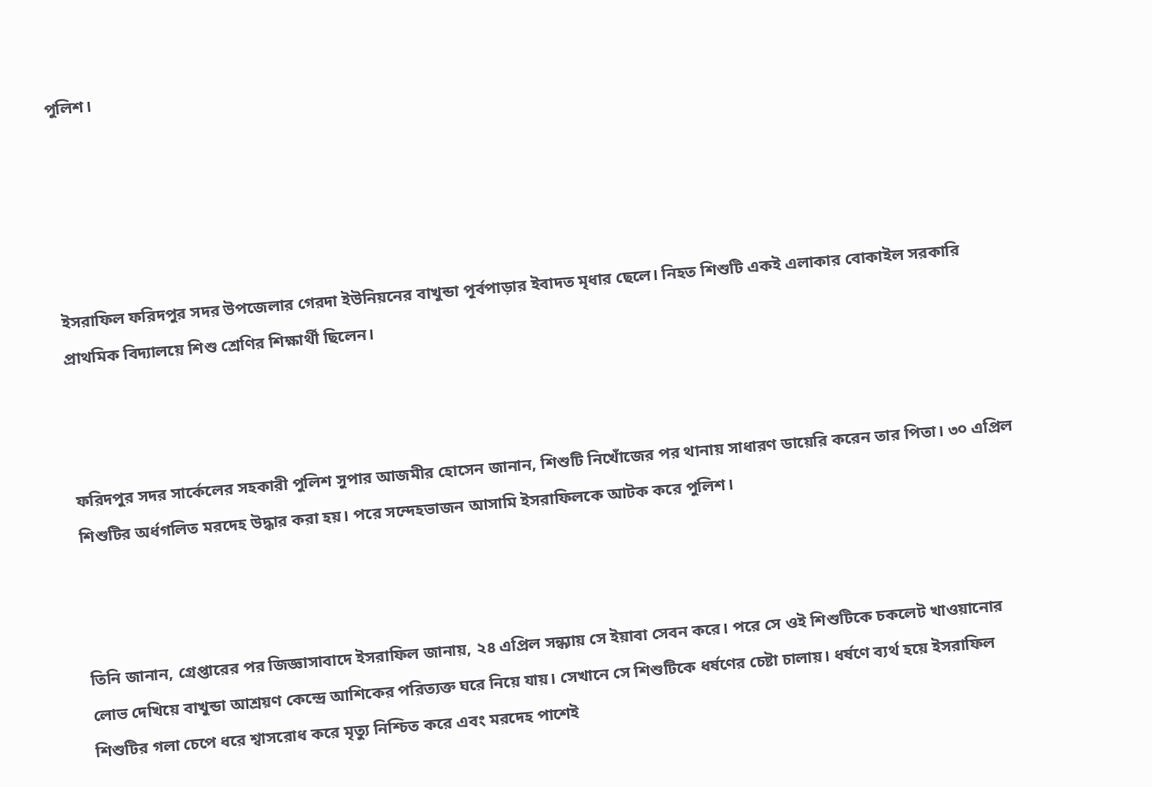পুলিশ।





ইসরাফিল ফরিদপুর সদর উপজেলার গেরদা ইউনিয়নের বাখুন্ডা পূর্বপাড়ার ইবাদত মৃধার ছেলে। নিহত শিশুটি একই এলাকার বোকাইল সরকারি প্রাথমিক বিদ্যালয়ে শিশু শ্রেণির শিক্ষার্থী ছিলেন।



ফরিদপুর সদর সার্কেলের সহকারী পুলিশ সুপার আজমীর হোসেন জানান, শিশুটি নিখোঁজের পর থানায় সাধারণ ডায়েরি করেন তার পিতা। ৩০ এপ্রিল শিশুটির অর্ধগলিত মরদেহ উদ্ধার করা হয়। পরে সন্দেহভাজন আসামি ইসরাফিলকে আটক করে পুলিশ।



তিনি জানান, গ্রেপ্তারের পর জিজ্ঞাসাবাদে ইসরাফিল জানায়, ২৪ এপ্রিল সন্ধ্যায় সে ইয়াবা সেবন করে। পরে সে ওই শিশুটিকে চকলেট খাওয়ানোর লোভ দেখিয়ে বাখুন্ডা আশ্রয়ণ কেন্দ্রে আশিকের পরিত্যক্ত ঘরে নিয়ে যায়। সেখানে সে শিশুটিকে ধর্ষণের চেষ্টা চালায়। ধর্ষণে ব্যর্থ হয়ে ইসরাফিল শিশুটির গলা চেপে ধরে শ্বাসরোধ করে মৃত্যু নিশ্চিত করে এবং মরদেহ পাশেই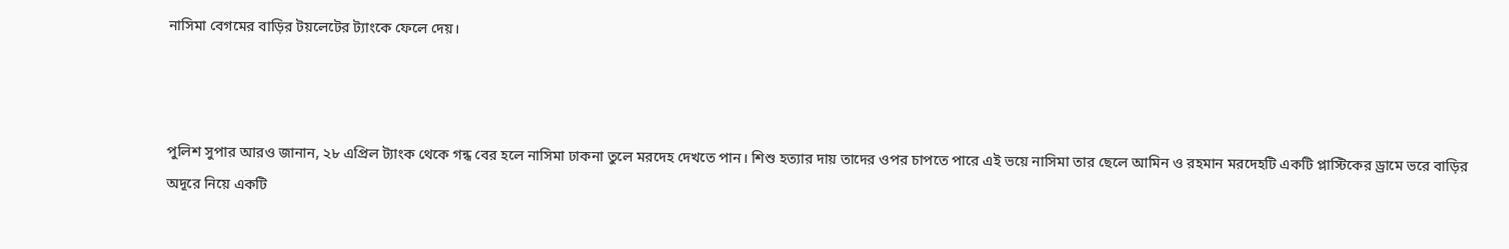নাসিমা বেগমের বাড়ির টয়লেটের ট্যাংকে ফেলে দেয়।



পুলিশ সুপার আরও জানান, ২৮ এপ্রিল ট্যাংক থেকে গন্ধ বের হলে নাসিমা ঢাকনা তুলে মরদেহ দেখতে পান। শিশু হত্যার দায় তাদের ওপর চাপতে পারে এই ভয়ে নাসিমা তার ছেলে আমিন ও রহমান মরদেহটি একটি প্লাস্টিকের ড্রামে ভরে বাড়ির অদূরে নিয়ে একটি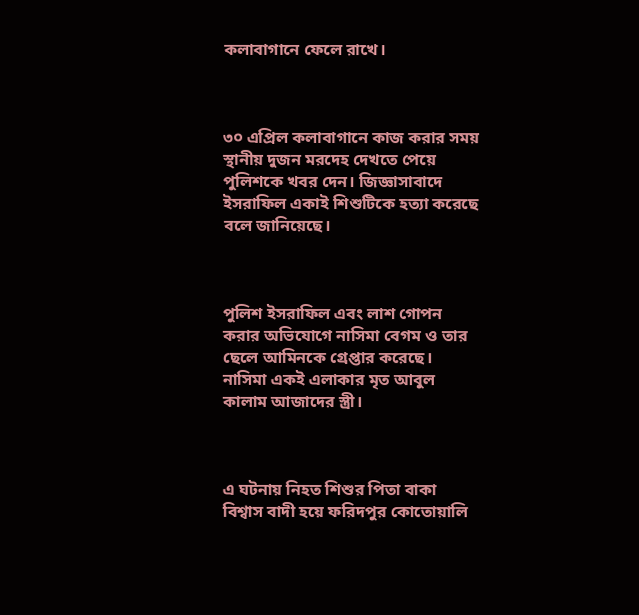কলাবাগানে ফেলে রাখে।



৩০ এপ্রিল কলাবাগানে কাজ করার সময় স্থানীয় দুজন মরদেহ দেখতে পেয়ে পুলিশকে খবর দেন। জিজ্ঞাসাবাদে ইসরাফিল একাই শিশুটিকে হত্যা করেছে বলে জানিয়েছে।



পুলিশ ইসরাফিল এবং লাশ গোপন করার অভিযোগে নাসিমা বেগম ও তার ছেলে আমিনকে গ্রেপ্তার করেছে। নাসিমা একই এলাকার মৃত আবুল কালাম আজাদের স্ত্রী।



এ ঘটনায় নিহত শিশুর পিতা বাকা বিশ্বাস বাদী হয়ে ফরিদপুর কোতোয়ালি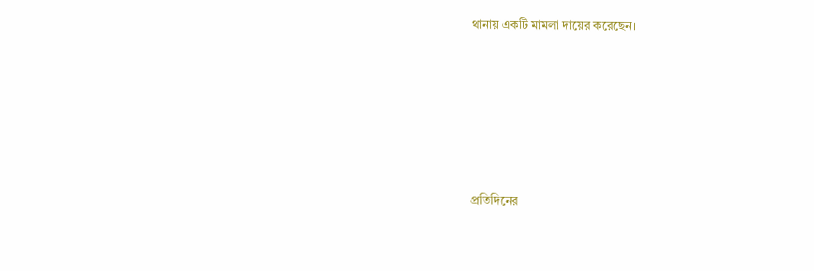থানায় একটি মামলা দায়ের করেছেন।







প্রতিদিনের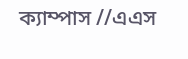ক্যাম্পাস //এএস